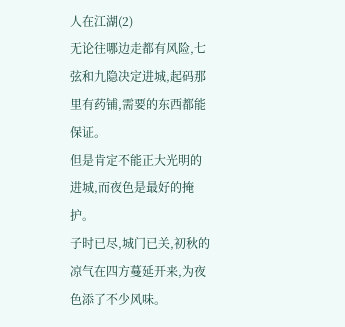人在江湖(2)
无论往哪边走都有风险,七弦和九隐决定进城,起码那里有药铺,需要的东西都能保证。
但是肯定不能正大光明的进城,而夜色是最好的掩护。
子时已尽,城门已关,初秋的凉气在四方蔓延开来,为夜色添了不少风味。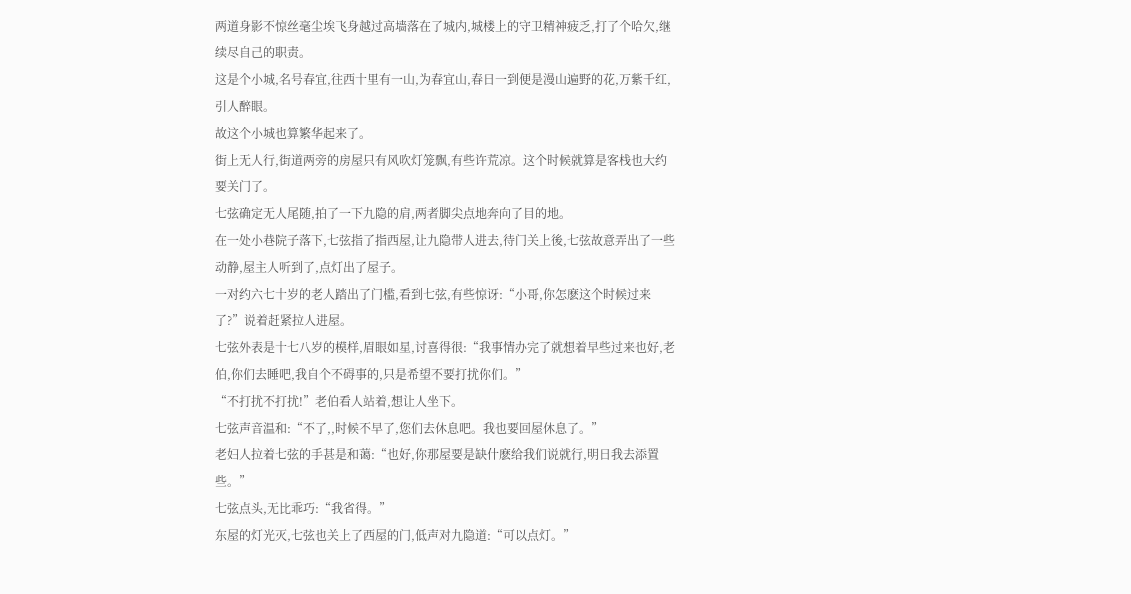两道身影不惊丝毫尘埃飞身越过高墙落在了城内,城楼上的守卫精神疲乏,打了个哈欠,继续尽自己的职责。
这是个小城,名号春宜,往西十里有一山,为春宜山,春日一到便是漫山遍野的花,万紫千红,引人醉眼。
故这个小城也算繁华起来了。
街上无人行,街道两旁的房屋只有风吹灯笼飘,有些许荒凉。这个时候就算是客栈也大约要关门了。
七弦确定无人尾随,拍了一下九隐的肩,两者脚尖点地奔向了目的地。
在一处小巷院子落下,七弦指了指西屋,让九隐带人进去,待门关上後,七弦故意弄出了一些动静,屋主人听到了,点灯出了屋子。
一对约六七十岁的老人踏出了门槛,看到七弦,有些惊讶:“小哥,你怎麽这个时候过来了?”说着赶紧拉人进屋。
七弦外表是十七八岁的模样,眉眼如星,讨喜得很:“我事情办完了就想着早些过来也好,老伯,你们去睡吧,我自个不碍事的,只是希望不要打扰你们。”
“不打扰不打扰!”老伯看人站着,想让人坐下。
七弦声音温和:“不了,,时候不早了,您们去休息吧。我也要回屋休息了。”
老妇人拉着七弦的手甚是和蔼:“也好,你那屋要是缺什麽给我们说就行,明日我去添置些。”
七弦点头,无比乖巧:“我省得。”
东屋的灯光灭,七弦也关上了西屋的门,低声对九隐道:“可以点灯。”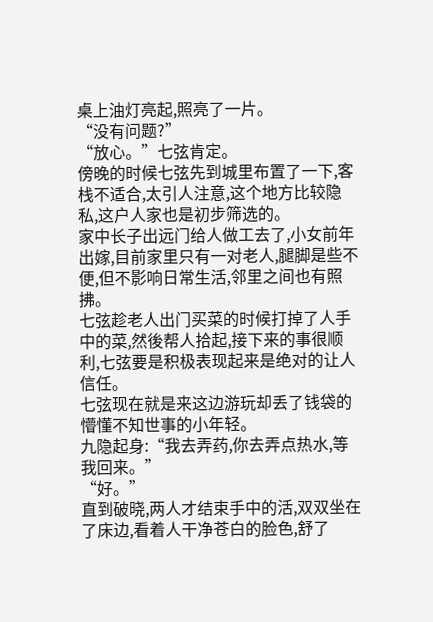桌上油灯亮起,照亮了一片。
“没有问题?”
“放心。”七弦肯定。
傍晚的时候七弦先到城里布置了一下,客栈不适合,太引人注意,这个地方比较隐私,这户人家也是初步筛选的。
家中长子出远门给人做工去了,小女前年出嫁,目前家里只有一对老人,腿脚是些不便,但不影响日常生活,邻里之间也有照拂。
七弦趁老人出门买菜的时候打掉了人手中的菜,然後帮人拾起,接下来的事很顺利,七弦要是积极表现起来是绝对的让人信任。
七弦现在就是来这边游玩却丢了钱袋的懵懂不知世事的小年轻。
九隐起身:“我去弄药,你去弄点热水,等我回来。”
“好。”
直到破晓,两人才结束手中的活,双双坐在了床边,看着人干净苍白的脸色,舒了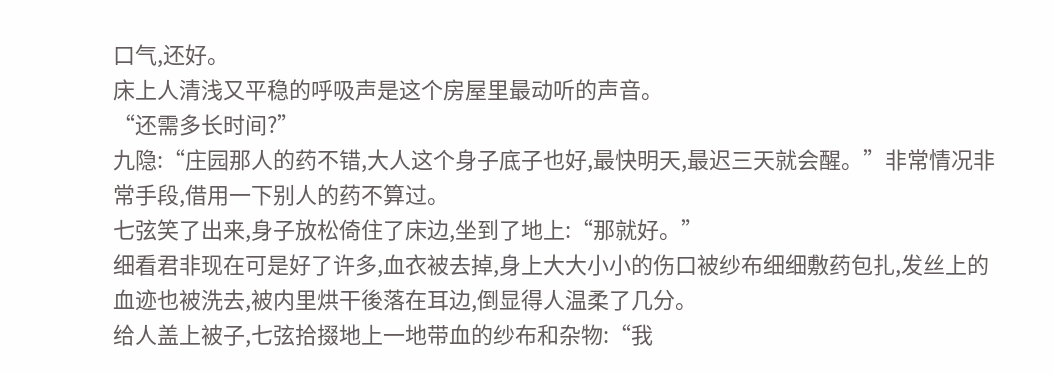口气,还好。
床上人清浅又平稳的呼吸声是这个房屋里最动听的声音。
“还需多长时间?”
九隐:“庄园那人的药不错,大人这个身子底子也好,最快明天,最迟三天就会醒。”非常情况非常手段,借用一下别人的药不算过。
七弦笑了出来,身子放松倚住了床边,坐到了地上:“那就好。”
细看君非现在可是好了许多,血衣被去掉,身上大大小小的伤口被纱布细细敷药包扎,发丝上的血迹也被洗去,被内里烘干後落在耳边,倒显得人温柔了几分。
给人盖上被子,七弦拾掇地上一地带血的纱布和杂物:“我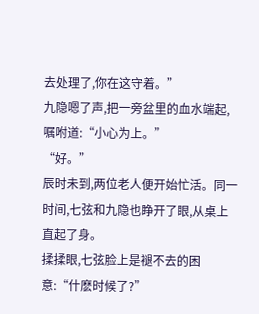去处理了,你在这守着。”
九隐嗯了声,把一旁盆里的血水端起,嘱咐道:“小心为上。”
“好。”
辰时未到,两位老人便开始忙活。同一时间,七弦和九隐也睁开了眼,从桌上直起了身。
揉揉眼,七弦脸上是褪不去的困意:“什麽时候了?”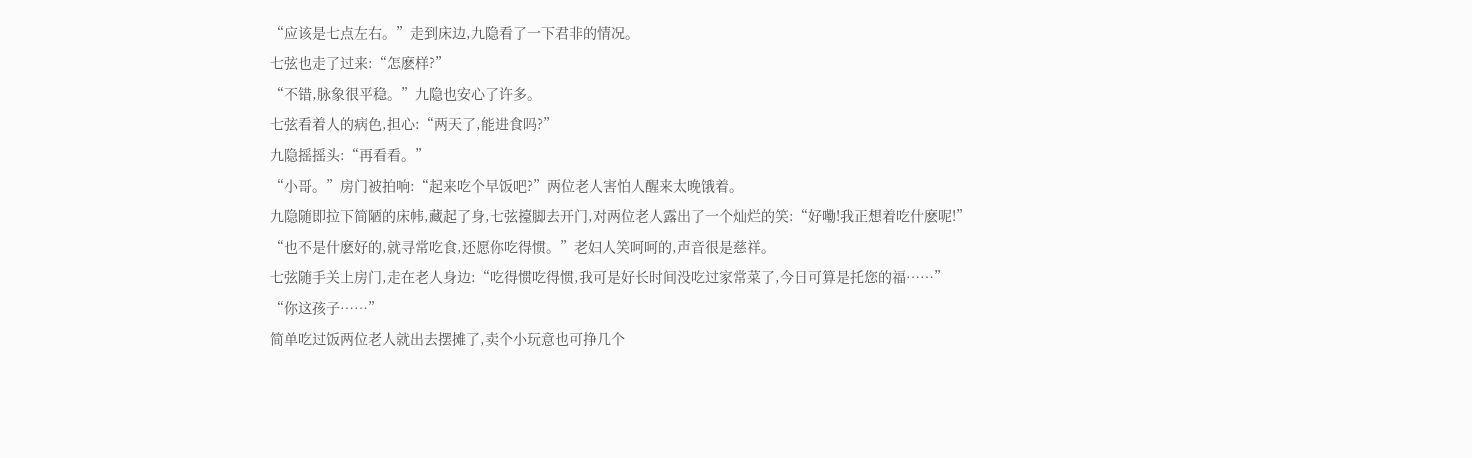“应该是七点左右。”走到床边,九隐看了一下君非的情况。
七弦也走了过来:“怎麽样?”
“不错,脉象很平稳。”九隐也安心了许多。
七弦看着人的病色,担心:“两天了,能进食吗?”
九隐摇摇头:“再看看。”
“小哥。”房门被拍响:“起来吃个早饭吧?”两位老人害怕人醒来太晚饿着。
九隐随即拉下简陋的床帏,藏起了身,七弦擡脚去开门,对两位老人露出了一个灿烂的笑:“好嘞!我正想着吃什麽呢!”
“也不是什麽好的,就寻常吃食,还愿你吃得惯。”老妇人笑呵呵的,声音很是慈祥。
七弦随手关上房门,走在老人身边:“吃得惯吃得惯,我可是好长时间没吃过家常菜了,今日可算是托您的福……”
“你这孩子……”
简单吃过饭两位老人就出去摆摊了,卖个小玩意也可挣几个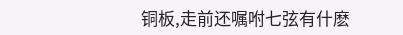铜板,走前还嘱咐七弦有什麽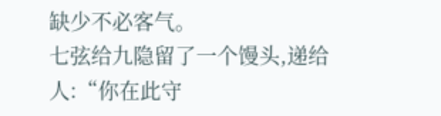缺少不必客气。
七弦给九隐留了一个馒头,递给人:“你在此守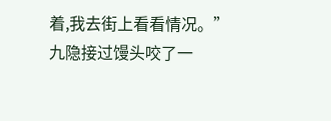着,我去街上看看情况。”
九隐接过馒头咬了一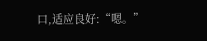口,适应良好:“嗯。”